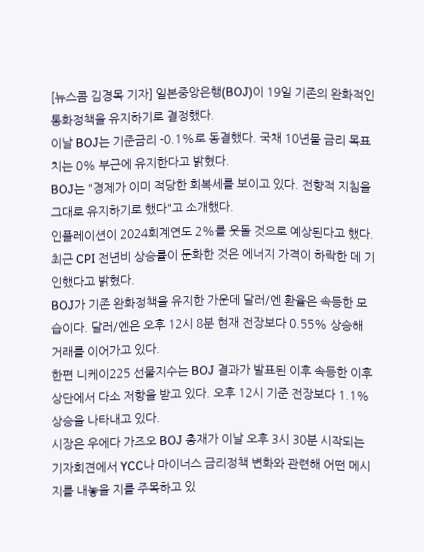[뉴스콤 김경목 기자] 일본중앙은행(BOJ)이 19일 기존의 완화적인 통화정책을 유지하기로 결정했다.
이날 BOJ는 기준금리 -0.1%로 동결했다. 국채 10년물 금리 목표치는 0% 부근에 유지한다고 밝혔다.
BOJ는 "경제가 이미 적당한 회복세를 보이고 있다. 전향적 지침을 그대로 유지하기로 했다"고 소개했다.
인플레이션이 2024회계연도 2%를 웃돌 것으로 예상된다고 했다.
최근 CPI 전년비 상승률이 둔화한 것은 에너지 가격이 하락한 데 기인했다고 밝혔다.
BOJ가 기존 완화정책을 유지한 가운데 달러/엔 환율은 속등한 모습이다. 달러/엔은 오후 12시 8분 현재 전장보다 0.55% 상승해 거래를 이어가고 있다.
한편 니케이225 선물지수는 BOJ 결과가 발표된 이후 속등한 이후 상단에서 다소 저항을 받고 있다. 오후 12시 기준 전장보다 1.1% 상승을 나타내고 있다.
시장은 우에다 가즈오 BOJ 총재가 이날 오후 3시 30분 시작되는 기자회견에서 YCC나 마이너스 금리정책 변화와 관련해 어떤 메시지를 내놓을 지를 주목하고 있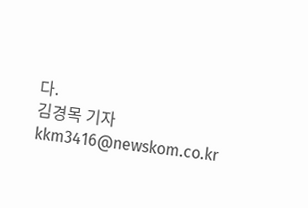다.
김경목 기자 kkm3416@newskom.co.kr